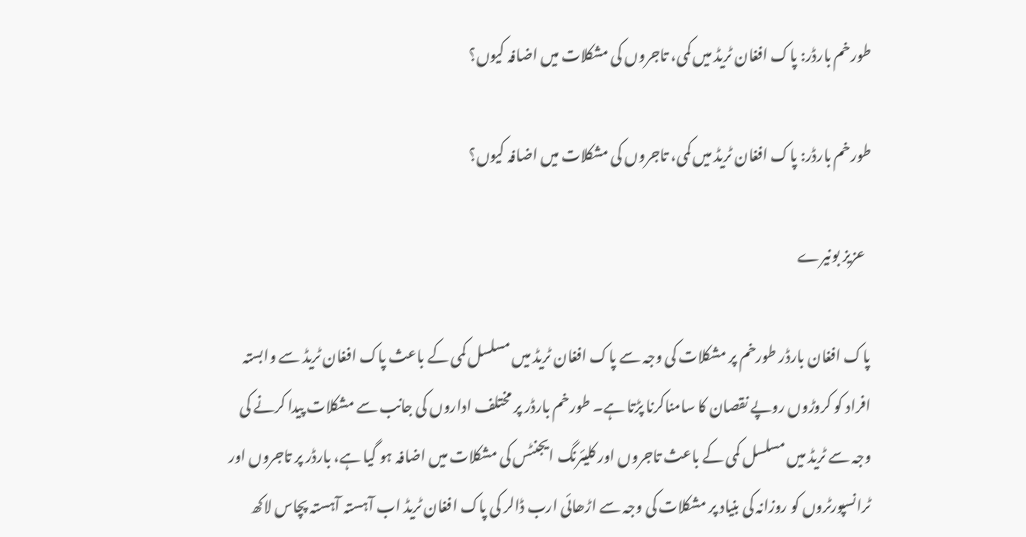طورخم بارڈر: پاک افغان ٹریڈ میں کمی، تاجروں کی مشکلات میں اضافہ کیوں؟

طورخم بارڈر: پاک افغان ٹریڈ میں کمی، تاجروں کی مشکلات میں اضافہ کیوں؟

  عزیز بونیرے

پاک افغان بارڈر طورخم پر مشکلات کی وجہ سے پاک افغان ٹریڈ میں مسلسل کمی کے باعث پاک افغان ٹریڈ سے وابستہ افراد کو کروڑوں روپے نقصان کا سامناکرنا پڑتا ہے۔ طورخم بارڈر پر مختلف اداروں کی جانب سے مشکلات پیدا کرنے کی وجہ سے ٹریڈ میں مسلسل کمی کے باعث تاجروں اور کلیئرنگ ایجنٹس کی مشکلات میں اضافہ ہو گیا ہے، بارڈر پر تاجروں اور ٹرانسپورٹروں کو روزانہ کی بنیاد پر مشکلات کی وجہ سے اڑھائی ارب ڈالر کی پاک افغان ٹریڈ اب آہستہ آہستہ پچاس لاکھ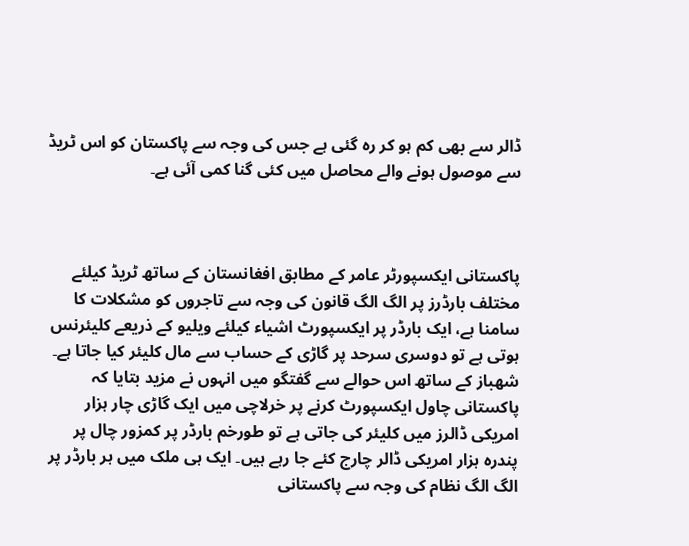ڈالر سے بھی کم ہو کر رہ گئی ہے جس کی وجہ سے پاکستان کو اس ٹریڈ سے موصول ہونے والے محاصل میں کئی گنا کمی آئی ہے۔



پاکستانی ایکسپورٹر عامر کے مطابق افغانستان کے ساتھ ٹریڈ کیلئے مختلف بارڈرز پر الگ الگ قانون کی وجہ سے تاجروں کو مشکلات کا سامنا ہے، ایک بارڈر پر ایکسپورٹ اشیاء کیلئے ویلیو کے ذریعے کلیئرنس ہوتی ہے تو دوسری سرحد پر گاڑی کے حساب سے مال کلیئر کیا جاتا ہے۔ شھباز کے ساتھ اس حوالے سے گفتگو میں انہوں نے مزید بتایا کہ پاکستانی چاول ایکسپورٹ کرنے پر خرلاچی میں ایک گاڑی چار ہزار امریکی ڈالرز میں کلیئر کی جاتی ہے تو طورخم بارڈر پر کمزور چال پر پندرہ ہزار امریکی ڈالر چارج کئے جا رہے ہیں۔ ایک ہی ملک میں ہر بارڈر پر الگ الگ نظام کی وجہ سے پاکستانی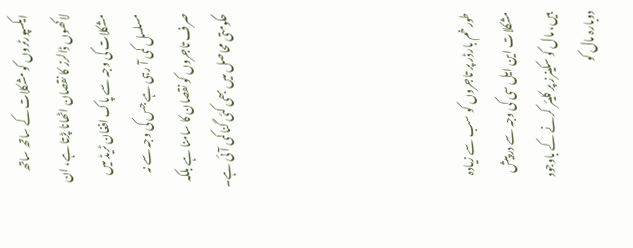ایکسپورٹروں کو مشکلات کے ساتھ ساتھ لاکھوں ڈالرز کا نقصان اٹھانا پڑتا ہے، ان مشکلات کی وجہ سے پاک افغان ٹریڈ میں مسلسل کمی آ رہی ہے جس کی وجہ سے نہ صرف تاجروں کو نقصان کا سامنا ہے بلکہ حکومتی محاصل میں بھی کئی گنا کمی آئی ہے۔





طورخم بارڈر پر تاجروں کو سب سے زیادہ مشکلات این ایل سی کی وجہ سے درپیش ہیں، مال کو سکینرز پر کلیئر کرنے کے باوجود دوبارہ مال کو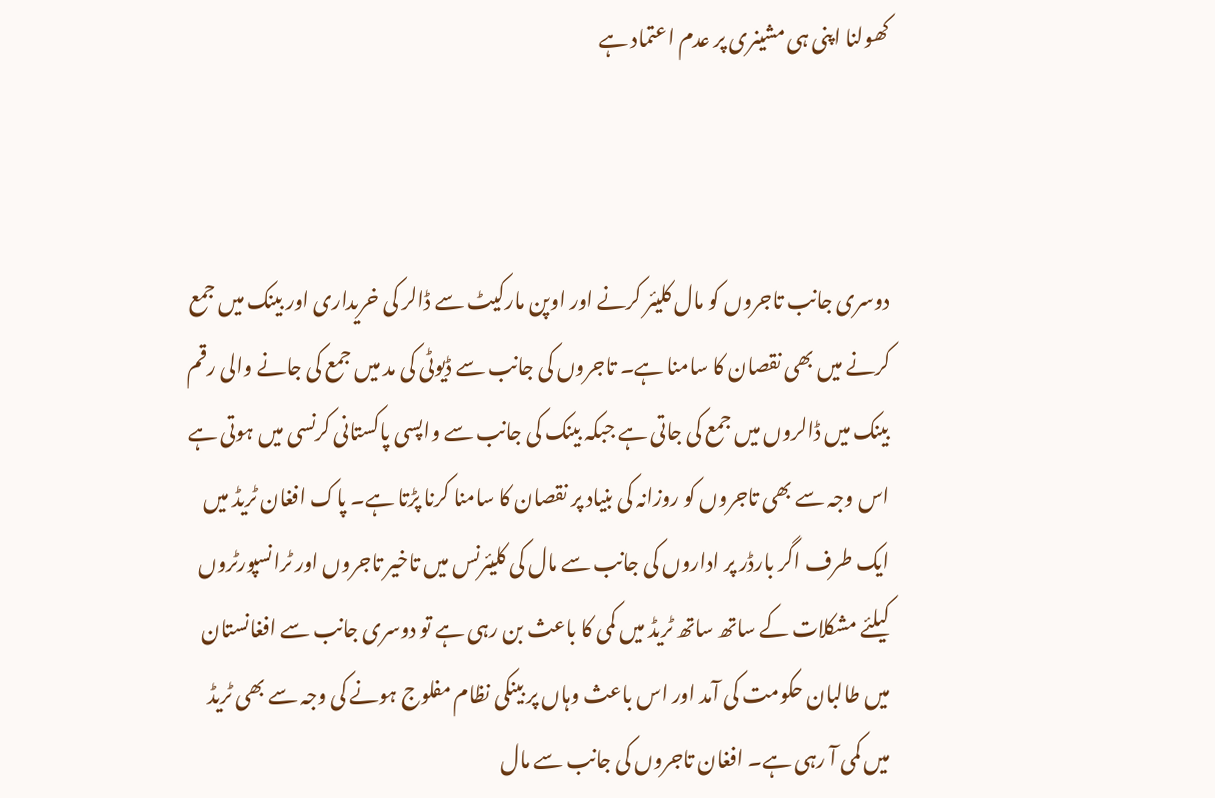کھولنا اپنی ہی مشینری پر عدم اعتماد ہے



دوسری جانب تاجروں کو مال کلیئر کرنے اور اوپن مارکیٹ سے ڈالر کی خریداری اور بینک میں جمع کرنے میں بھی نقصان کا سامنا ہے۔ تاجروں کی جانب سے ڈیوٹی کی مد میں جمع کی جانے والی رقم بینک میں ڈالروں میں جمع کی جاتی ہے جبکہ بینک کی جانب سے واپسی پاکستانی کرنسی میں ہوتی ہے اس وجہ سے بھی تاجروں کو روزانہ کی بنیاد پر نقصان کا سامنا کرنا پڑتا ہے۔ پاک افغان ٹریڈ میں ایک طرف اگر بارڈر پر اداروں کی جانب سے مال کی کلیئرنس میں تاخیر تاجروں اور ٹرانسپورٹروں کیلئے مشکلات کے ساتھ ساتھ ٹریڈ میں کمی کا باعث بن رہی ہے تو دوسری جانب سے افغانستان میں طالبان حکومت کی آمد اور اس باعث وہاں پر بینکی نظام مفلوج ہونے کی وجہ سے بھی ٹریڈ میں کمی آ رہی ہے۔ افغان تاجروں کی جانب سے مال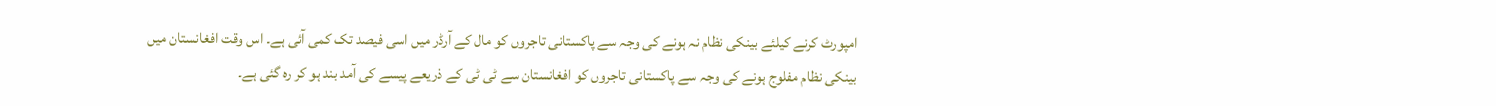امپورٹ کرنے کیلئے بینکی نظام نہ ہونے کی وجہ سے پاکستانی تاجروں کو مال کے آرڈر میں اسی فیصد تک کمی آئی ہے۔ اس وقت افغانستان میں بینکی نظام مفلوج ہونے کی وجہ سے پاکستانی تاجروں کو افغانستان سے ٹی ٹی کے ذریعے پیسے کی آمد بند ہو کر رہ گئی ہے۔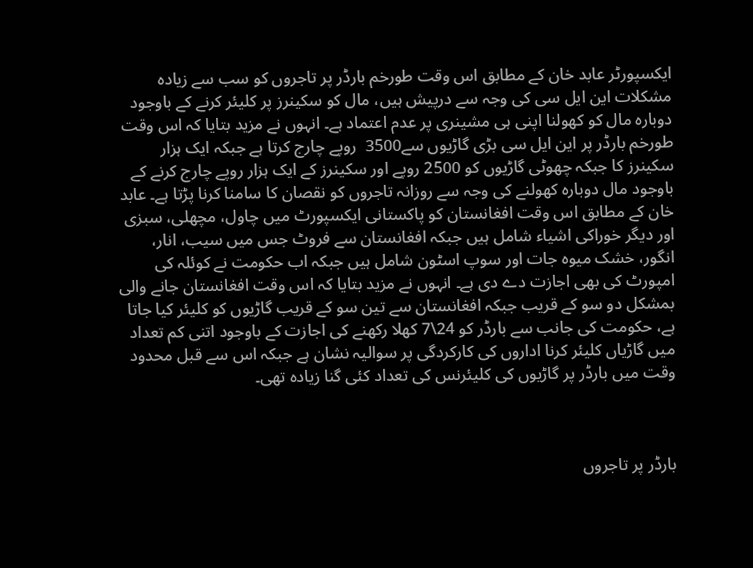ایکسپورٹر عابد خان کے مطابق اس وقت طورخم بارڈر پر تاجروں کو سب سے زیادہ مشکلات این ایل سی کی وجہ سے درپیش ہیں، مال کو سکینرز پر کلیئر کرنے کے باوجود دوبارہ مال کو کھولنا اپنی ہی مشینری پر عدم اعتماد ہے۔ انہوں نے مزید بتایا کہ اس وقت طورخم بارڈر پر این ایل سی بڑی گاڑیوں سے3500  روپے چارج کرتا ہے جبکہ ایک ہزار سکینرز کا جبکہ چھوٹی گاڑیوں کو 2500 روپے اور سکینرز کے ایک ہزار روپے چارج کرنے کے باوجود مال دوبارہ کھولنے کی وجہ سے روزانہ تاجروں کو نقصان کا سامنا کرنا پڑتا ہے۔ عابد خان کے مطابق اس وقت افغانستان کو پاکستانی ایکسپورٹ میں چاول، مچھلی، سبزی اور دیگر خوراکی اشیاء شامل ہیں جبکہ افغانستان سے فروٹ جس میں سیب، انار، انگور، خشک میوہ جات اور سوپ اسٹون شامل ہیں جبکہ اب حکومت نے کوئلہ کی امپورٹ کی بھی اجازت دے دی ہے۔ انہوں نے مزید بتایا کہ اس وقت افغانستان جانے والی بمشکل دو سو کے قریب جبکہ افغانستان سے تین سو کے قریب گاڑیوں کو کلیئر کیا جاتا ہے، حکومت کی جانب سے بارڈر کو 24\7 کھلا رکھنے کی اجازت کے باوجود اتنی کم تعداد میں گاڑیاں کلیئر کرنا اداروں کی کارکردگی پر سوالیہ نشان ہے جبکہ اس سے قبل محدود وقت میں بارڈر پر گاڑیوں کی کلیئرنس کی تعداد کئی گنا زیادہ تھی۔



بارڈر پر تاجروں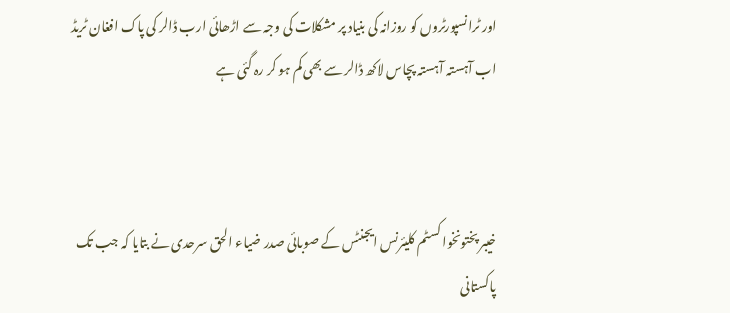اور ٹرانسپورٹروں کو روزانہ کی بنیاد پر مشکلات کی وجہ سے اڑھائی ارب ڈالر کی پاک افغان ٹریڈ اب آہستہ آہستہ پچاس لاکھ ڈالر سے بھی کم ہو کر رہ گئی ہے



خیبر پختونخوا کسٹم کلیئرنس ایجنٹس کے صوبائی صدر ضیاء الحق سرحدی نے بتایا کہ جب تک پاکستانی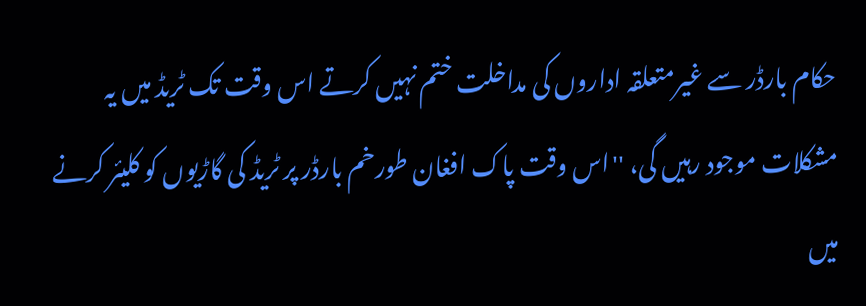حکام بارڈر سے غیرمتعلقہ اداروں کی مداخلت ختم نہیں کرتے اس وقت تک ٹریڈ میں یہ مشکلات موجود رہیں گی، ''اس وقت پاک افغان طورخم بارڈر پر ٹریڈ کی گاڑیوں کو کلیئر کرنے میں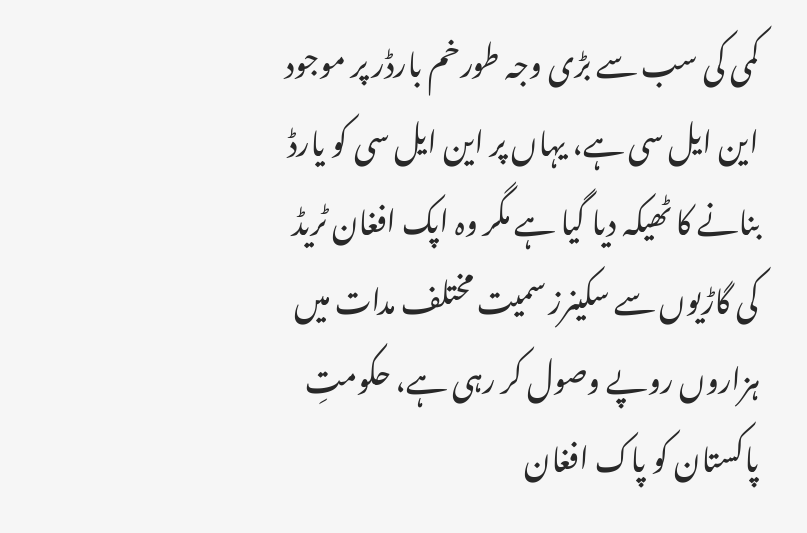کمی کی سب سے بڑی وجہ طورخم بارڈر پر موجود این ایل سی ہے، یہاں پر این ایل سی کو یارڈ بنانے کا ٹھیکہ دیا گیا ہے مگر وہ اپک افغان ٹریڈ کی گاڑیوں سے سکینرز سمیت مختلف مدات میں ہزاروں روپے وصول کر رہی ہے، حکومتِ پاکستان کو پاک افغان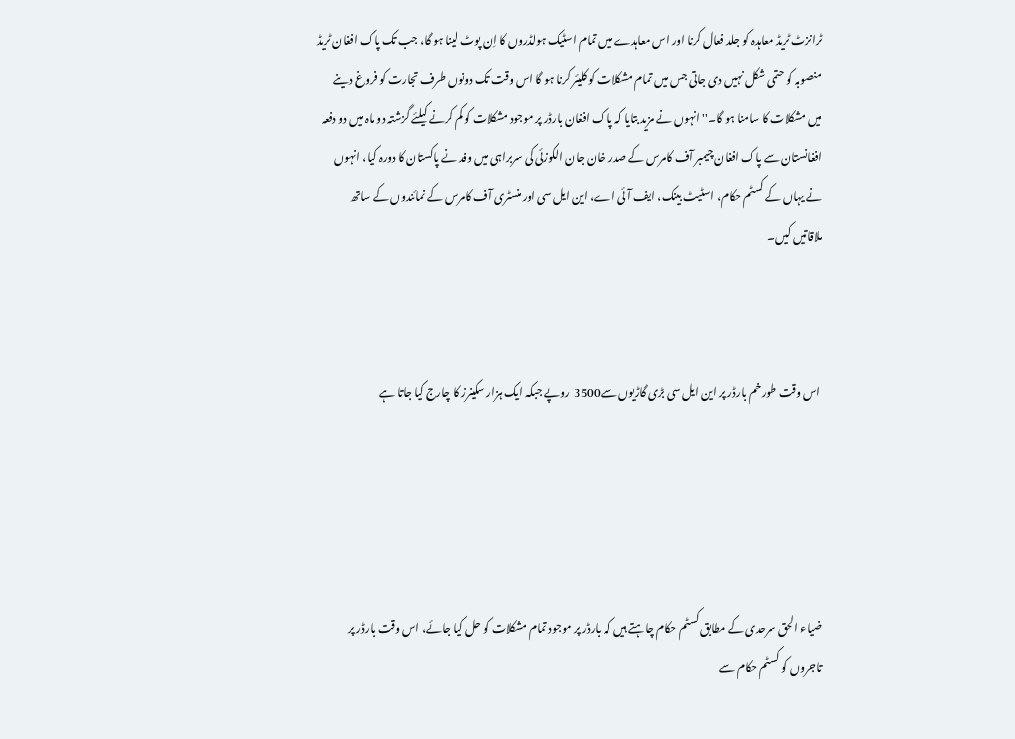ٹرانزٹ ٹریڈ معاہدہ کو جلد فعال کرنا اور اس معاہدے میں تمام اسٹیک ہولڈروں کا اِن پوٹ لینا ہو گا، جب تک پاک افغان ٹریڈ منصوبہ کو حتمی شکل نہیں دی جاتی جس میں تمام مشکلات کو کلیئر کرنا ہو گا اس وقت تک دونوں طرف تجارت کو فروغ دینے میں مشکلات کا سامنا ہو گا۔'' انہوں نے مزید بتایا کہ پاک افغان بارڈر پر موجود مشکلات کو کم کرنے کیلئے گزشتہ دو ماہ میں دو دفعہ افغانستان سے پاک افغان چیمبر آف کامرس کے صدر خان جان الکوزئی کی سربراہی میں وفد نے پاکستان کا دورہ کیا، انہوں نے یہاں کے کسٹم حکام، اسٹیٹ بینک، ایف آئی اے، این ایل سی اور منسٹری آف کامرس کے نمائندوں کے ساتھ ملاقاتیں کیں۔



 اس وقت طورخم بارڈر پر این ایل سی بڑی گاڑیوں سے3500  روپے جبکہ ایک ہزار سکینرز کا چارج کیا جاتا ہے





ضیاء الحق سرحدی کے مطابق کسٹم حکام چاہتے ہیں کہ بارڈر پر موجود تمام مشکلات کو حل کیا جائے، اس وقت بارڈر پر تاجروں کو کسٹم حکام سے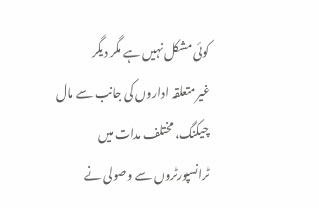کوئی مشکل نہیں ہے مگر دیگر غیرمتعلقہ اداروں کی جانب سے مال چیکنگ، مختلف مدات میں ٹرانسپورٹروں سے وصولی نے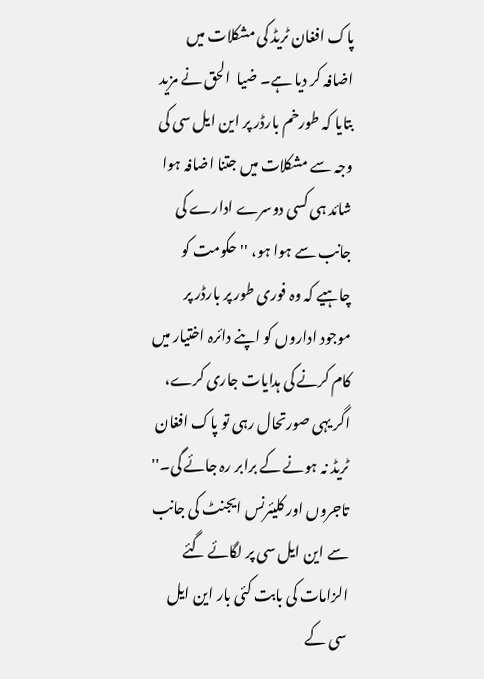پاک افغان ٹریڈ کی مشکلات میں اضافہ کر دیا ہے۔ ضیا  الحق نے مزید بتایا کہ طورخم بارڈر پر این ایل سی کی وجہ سے مشکلات میں جتنا اضافہ ہوا شائد ہی کسی دوسرے ادارے کی جانب سے ہوا ہو، ''حکومت کو چاہیے کہ وہ فوری طور پر بارڈر پر موجود اداروں کو اپنے دائرہ اختیار میں کام کرنے کی ہدایات جاری کرے، اگر یہی صورتحال رہی تو پاک افغان ٹریڈ نہ ہونے کے برابر رہ جائے گی۔'' تاجروں اور کلیئرنس ایجنٹ کی جانب سے این ایل سی پر لگائے گئے الزامات کی بابت کئی بار این ایل سی کے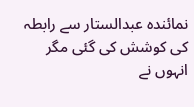نمائندہ عبدالستار سے رابطہ کی کوشش کی گئی مگر انہوں نے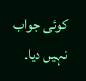کوئی جواب نہیں دیا۔